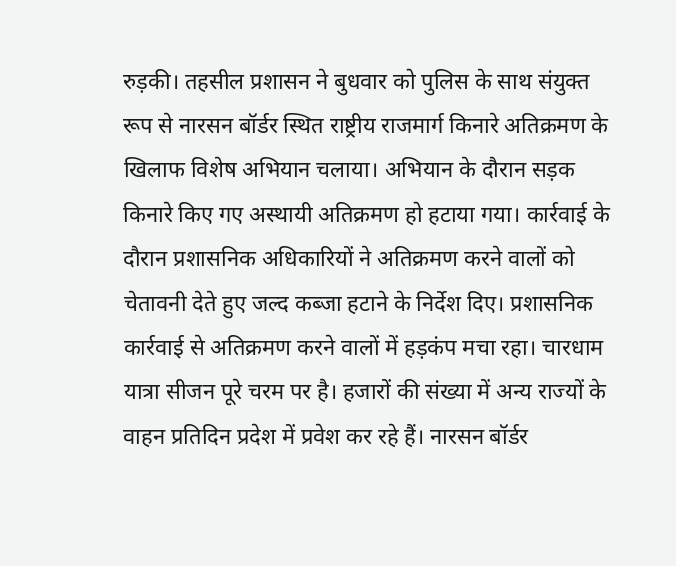रुड़की। तहसील प्रशासन ने बुधवार को पुलिस के साथ संयुक्त रूप से नारसन बॉर्डर स्थित राष्ट्रीय राजमार्ग किनारे अतिक्रमण के खिलाफ विशेष अभियान चलाया। अभियान के दौरान सड़क किनारे किए गए अस्थायी अतिक्रमण हो हटाया गया। कार्रवाई के दौरान प्रशासनिक अधिकारियों ने अतिक्रमण करने वालों को चेतावनी देते हुए जल्द कब्जा हटाने के निर्देश दिए। प्रशासनिक कार्रवाई से अतिक्रमण करने वालों में हड़कंप मचा रहा। चारधाम यात्रा सीजन पूरे चरम पर है। हजारों की संख्या में अन्य राज्यों के वाहन प्रतिदिन प्रदेश में प्रवेश कर रहे हैं। नारसन बॉर्डर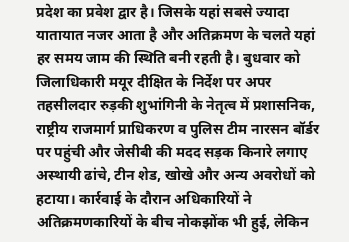प्रदेश का प्रवेश द्वार है। जिसके यहां सबसे ज्यादा यातायात नजर आता है और अतिक्रमण के चलते यहां हर समय जाम की स्थिति बनी रहती है। बुधवार को जिलाधिकारी मयूर दीक्षित के निर्देश पर अपर तहसीलदार रुड़की शुभांगिनी के नेतृत्व में प्रशासनिक, राष्ट्रीय राजमार्ग प्राधिकरण व पुलिस टीम नारसन बॉर्डर पर पहुंची और जेसीबी की मदद सड़क किनारे लगाए अस्थायी ढांचे, टीन शेड, खोखे और अन्य अवरोधों को हटाया। कार्रवाई के दौरान अधिकारियों ने अतिक्रमणकारियों के बीच नोकझोंक भी हुई, लेकिन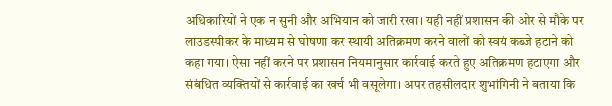अधिकारियों ने एक न सुनी और अभियान को जारी रखा। यही नहीं प्रशासन की ओर से मौके पर लाउडस्पीकर के माध्यम से घोषणा कर स्थायी अतिक्रमण करने वालों को स्वयं कब्जे हटाने को कहा गया। ऐसा नहीं करने पर प्रशासन नियमानुसार कार्रवाई करते हुए अतिक्रमण हटाएगा और संबंधित व्यक्तियों से कार्रवाई का खर्च भी वसूलेगा। अपर तहसीलदार शुभांगिनी ने बताया कि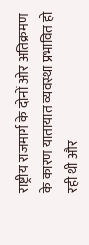राष्ट्रीय राजमार्ग के दोनों ओर अतिक्रमण के कारण यातायात व्यवस्था प्रभावित हो रही थी और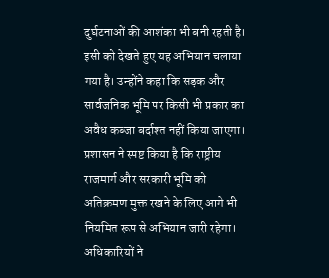दुर्घटनाओं की आशंका भी बनी रहती है। इसी को देखते हुए यह अभियान चलाया गया है। उन्होंने कहा कि सड़क और सार्वजनिक भूमि पर किसी भी प्रकार का अवैध कब्जा बर्दाश्त नहीं किया जाएगा। प्रशासन ने स्पष्ट किया है कि राष्ट्रीय राजमार्ग और सरकारी भूमि को अतिक्रमण मुक्त रखने के लिए आगे भी नियमित रूप से अभियान जारी रहेगा। अधिकारियों ने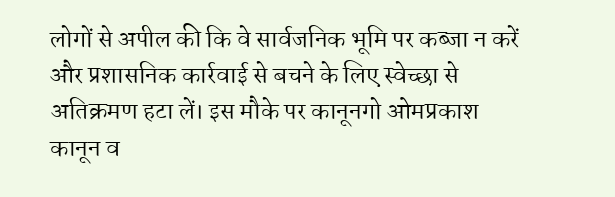लोगों से अपील की कि वे सार्वजनिक भूमि पर कब्जा न करें और प्रशासनिक कार्रवाई से बचने के लिए स्वेच्छा से अतिक्रमण हटा लें। इस मौके पर कानूनगो ओमप्रकाश कानून व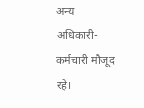अन्य अधिकारी-कर्मचारी मौजूद रहे।